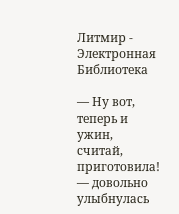Литмир - Электронная Библиотека

— Ну вот, теперь и ужин, считай, приготовила! — довольно улыбнулась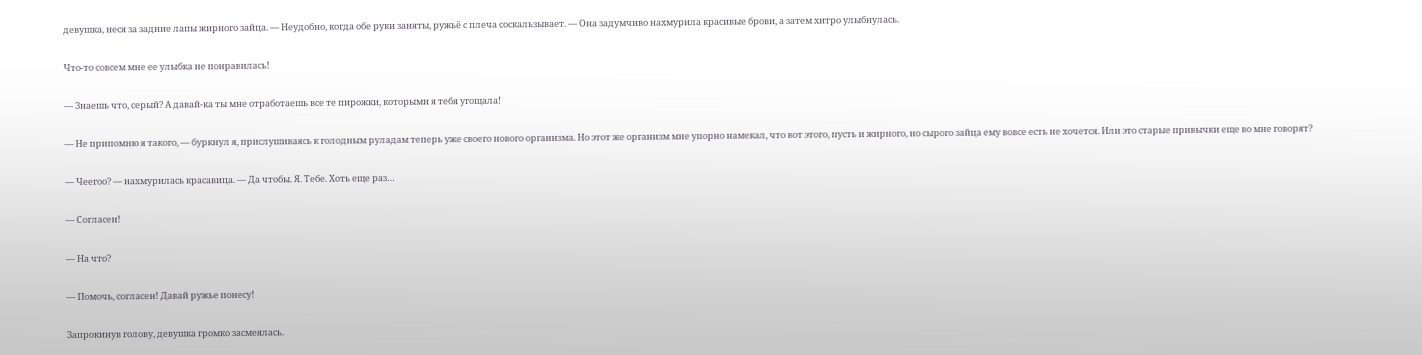девушка, неся за задние лапы жирного зайца. — Неудобно, когда обе руки заняты, ружьё с плеча соскальзывает. — Она задумчиво нахмурила красивые брови, а затем хитро улыбнулась.

Что-то совсем мне ее улыбка не понравилась!

— Знаешь что, серый? А давай-ка ты мне отработаешь все те пирожки, которыми я тебя угощала!

— Не припомню я такого, — буркнул я, прислушиваясь к голодным руладам теперь уже своего нового организма. Но этот же организм мне упорно намекал, что вот этого, пусть и жирного, но сырого зайца ему вовсе есть не хочется. Или это старые привычки еще во мне говорят?

— Чеегоо? — нахмурилась красавица. — Да чтобы. Я. Тебе. Хоть еще раз…

— Согласен!

— На что?

— Помочь, согласен! Давай ружье понесу!

Запрокинув голову, девушка громко засмеялась.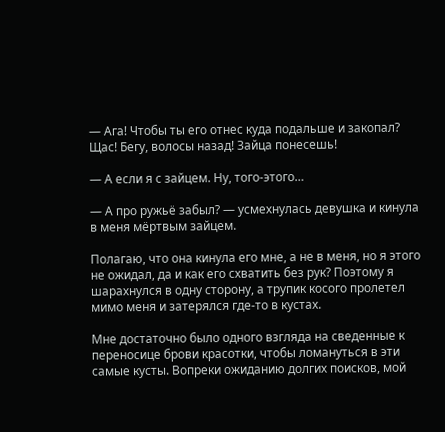— Ага! Чтобы ты его отнес куда подальше и закопал? Щас! Бегу, волосы назад! Зайца понесешь!

— А если я с зайцем. Ну, того-этого…

— А про ружьё забыл? — усмехнулась девушка и кинула в меня мёртвым зайцем.

Полагаю, что она кинула его мне, а не в меня, но я этого не ожидал, да и как его схватить без рук? Поэтому я шарахнулся в одну сторону, а трупик косого пролетел мимо меня и затерялся где-то в кустах.

Мне достаточно было одного взгляда на сведенные к переносице брови красотки, чтобы ломануться в эти самые кусты. Вопреки ожиданию долгих поисков, мой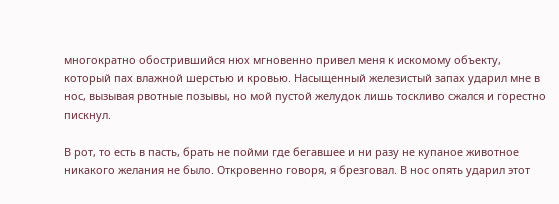многократно обострившийся нюх мгновенно привел меня к искомому объекту, который пах влажной шерстью и кровью. Насыщенный железистый запах ударил мне в нос, вызывая рвотные позывы, но мой пустой желудок лишь тоскливо сжался и горестно пискнул.

В рот, то есть в пасть, брать не пойми где бегавшее и ни разу не купаное животное никакого желания не было. Откровенно говоря, я брезговал. В нос опять ударил этот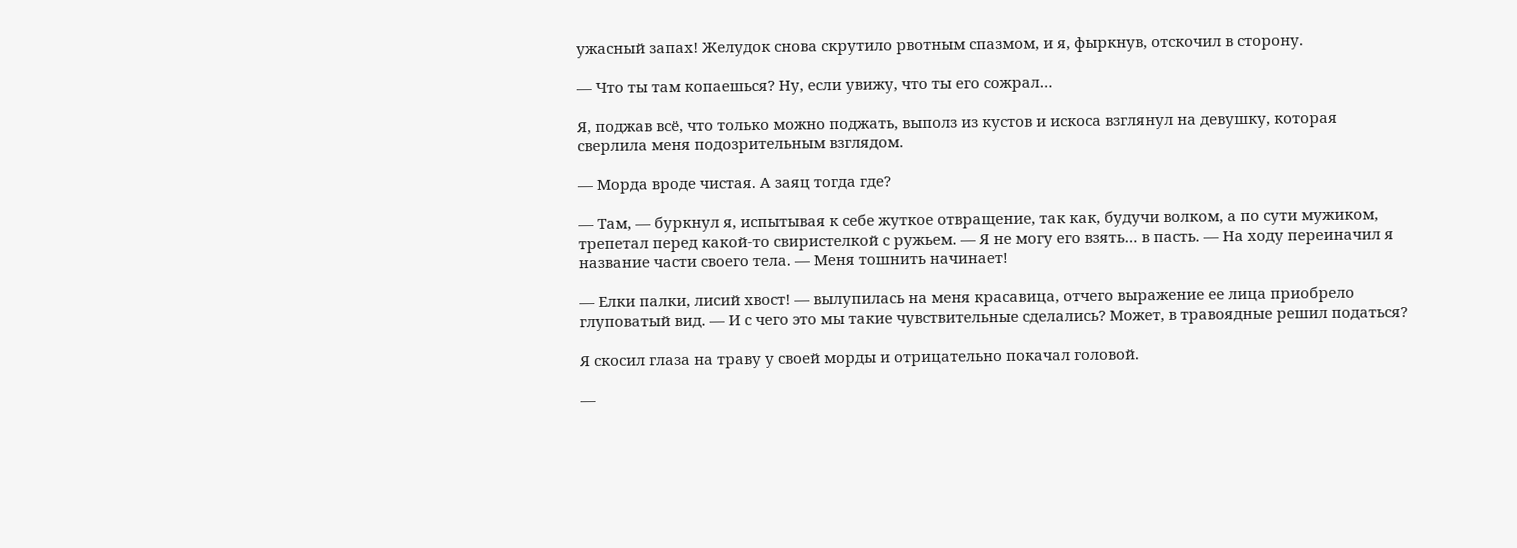ужасный запах! Желудок снова скрутило рвотным спазмом, и я, фыркнув, отскочил в сторону.

— Что ты там копаешься? Ну, если увижу, что ты его сожрал…

Я, поджав всё, что только можно поджать, выполз из кустов и искоса взглянул на девушку, которая сверлила меня подозрительным взглядом.

— Морда вроде чистая. А заяц тогда где?

— Там, — буркнул я, испытывая к себе жуткое отвращение, так как, будучи волком, а по сути мужиком, трепетал перед какой-то свиристелкой с ружьем. — Я не могу его взять… в пасть. — На ходу переиначил я название части своего тела. — Меня тошнить начинает!

— Елки палки, лисий хвост! — вылупилась на меня красавица, отчего выражение ее лица приобрело глуповатый вид. — И с чего это мы такие чувствительные сделались? Может, в травоядные решил податься?

Я скосил глаза на траву у своей морды и отрицательно покачал головой.

—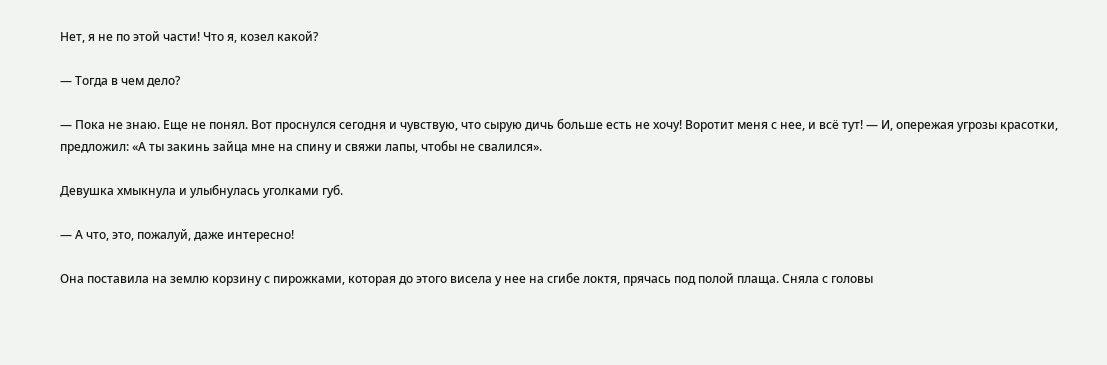Нет, я не по этой части! Что я, козел какой?

— Тогда в чем дело?

— Пока не знаю. Еще не понял. Вот проснулся сегодня и чувствую, что сырую дичь больше есть не хочу! Воротит меня с нее, и всё тут! — И, опережая угрозы красотки, предложил: «А ты закинь зайца мне на спину и свяжи лапы, чтобы не свалился».

Девушка хмыкнула и улыбнулась уголками губ.

— А что, это, пожалуй, даже интересно!

Она поставила на землю корзину с пирожками, которая до этого висела у нее на сгибе локтя, прячась под полой плаща. Сняла с головы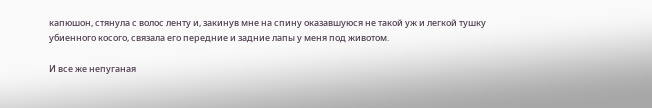капюшон, стянула с волос ленту и, закинув мне на спину оказавшуюся не такой уж и легкой тушку убиенного косого, связала его передние и задние лапы у меня под животом.

И все же непуганая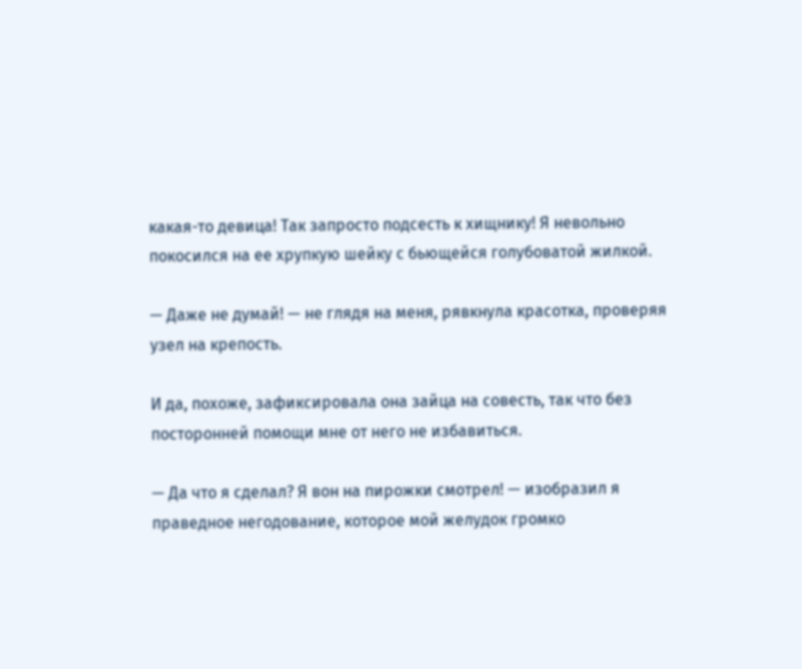какая-то девица! Так запросто подсесть к хищнику! Я невольно покосился на ее хрупкую шейку с бьющейся голубоватой жилкой.

— Даже не думай! — не глядя на меня, рявкнула красотка, проверяя узел на крепость.

И да, похоже, зафиксировала она зайца на совесть, так что без посторонней помощи мне от него не избавиться.

— Да что я сделал? Я вон на пирожки смотрел! — изобразил я праведное негодование, которое мой желудок громко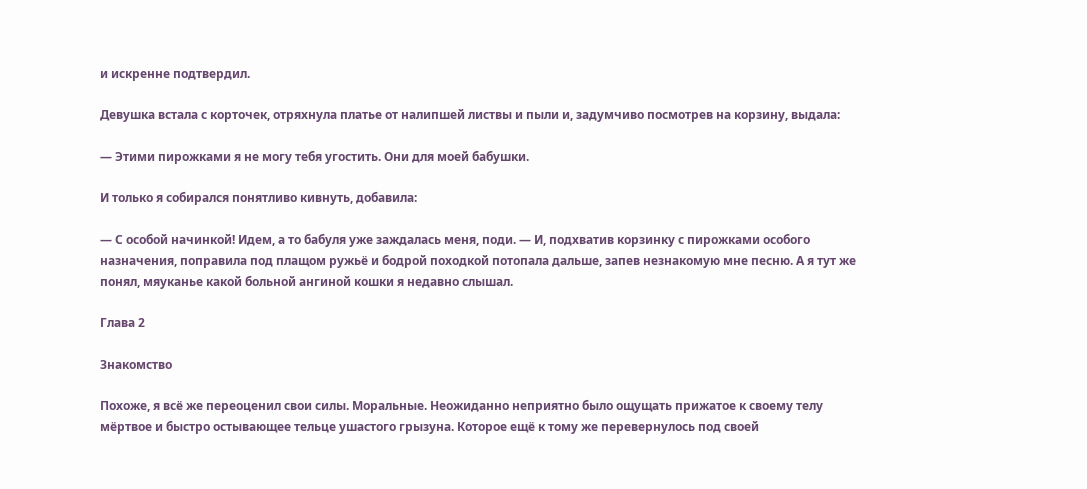и искренне подтвердил.

Девушка встала с корточек, отряхнула платье от налипшей листвы и пыли и, задумчиво посмотрев на корзину, выдала:

— Этими пирожками я не могу тебя угостить. Они для моей бабушки.

И только я собирался понятливо кивнуть, добавила:

— С особой начинкой! Идем, а то бабуля уже заждалась меня, поди. — И, подхватив корзинку с пирожками особого назначения, поправила под плащом ружьё и бодрой походкой потопала дальше, запев незнакомую мне песню. А я тут же понял, мяуканье какой больной ангиной кошки я недавно слышал.

Глава 2

Знакомство

Похоже, я всё же переоценил свои силы. Моральные. Неожиданно неприятно было ощущать прижатое к своему телу мёртвое и быстро остывающее тельце ушастого грызуна. Которое ещё к тому же перевернулось под своей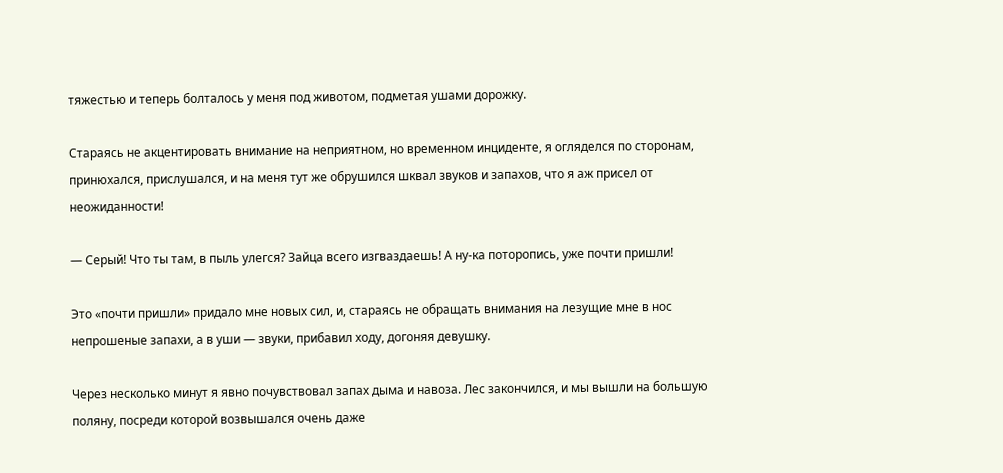тяжестью и теперь болталось у меня под животом, подметая ушами дорожку.

Стараясь не акцентировать внимание на неприятном, но временном инциденте, я огляделся по сторонам, принюхался, прислушался, и на меня тут же обрушился шквал звуков и запахов, что я аж присел от неожиданности!

— Серый! Что ты там, в пыль улегся? Зайца всего изгваздаешь! А ну-ка поторопись, уже почти пришли!

Это «почти пришли» придало мне новых сил, и, стараясь не обращать внимания на лезущие мне в нос непрошеные запахи, а в уши — звуки, прибавил ходу, догоняя девушку.

Через несколько минут я явно почувствовал запах дыма и навоза. Лес закончился, и мы вышли на большую поляну, посреди которой возвышался очень даже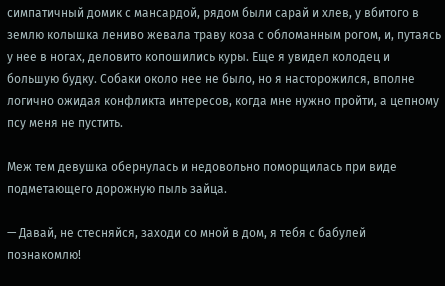симпатичный домик с мансардой, рядом были сарай и хлев, у вбитого в землю колышка лениво жевала траву коза с обломанным рогом, и, путаясь у нее в ногах, деловито копошились куры. Еще я увидел колодец и большую будку. Собаки около нее не было, но я насторожился, вполне логично ожидая конфликта интересов, когда мне нужно пройти, а цепному псу меня не пустить.

Меж тем девушка обернулась и недовольно поморщилась при виде подметающего дорожную пыль зайца.

— Давай, не стесняйся, заходи со мной в дом, я тебя с бабулей познакомлю!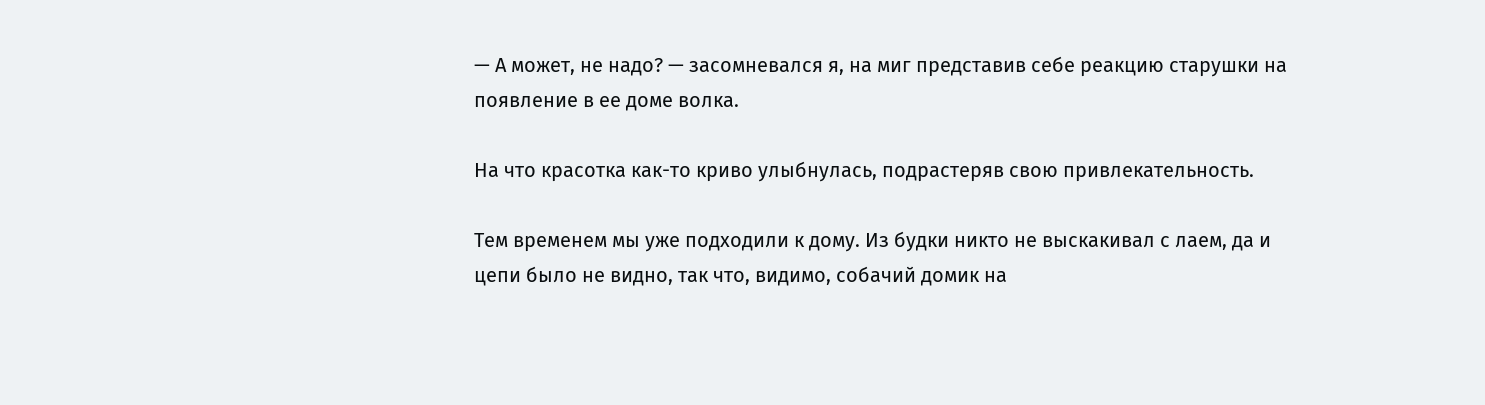— А может, не надо? — засомневался я, на миг представив себе реакцию старушки на появление в ее доме волка.

На что красотка как-то криво улыбнулась, подрастеряв свою привлекательность.

Тем временем мы уже подходили к дому. Из будки никто не выскакивал с лаем, да и цепи было не видно, так что, видимо, собачий домик на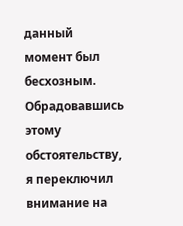данный момент был бесхозным. Обрадовавшись этому обстоятельству, я переключил внимание на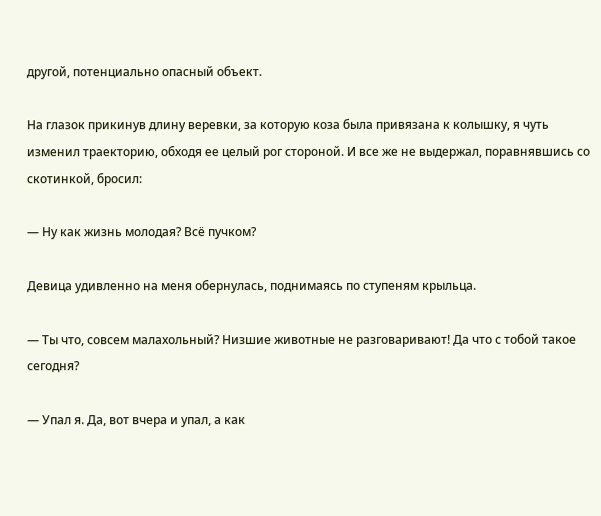другой, потенциально опасный объект.

На глазок прикинув длину веревки, за которую коза была привязана к колышку, я чуть изменил траекторию, обходя ее целый рог стороной. И все же не выдержал, поравнявшись со скотинкой, бросил:

— Ну как жизнь молодая? Всё пучком?

Девица удивленно на меня обернулась, поднимаясь по ступеням крыльца.

— Ты что, совсем малахольный? Низшие животные не разговаривают! Да что с тобой такое сегодня?

— Упал я. Да, вот вчера и упал, а как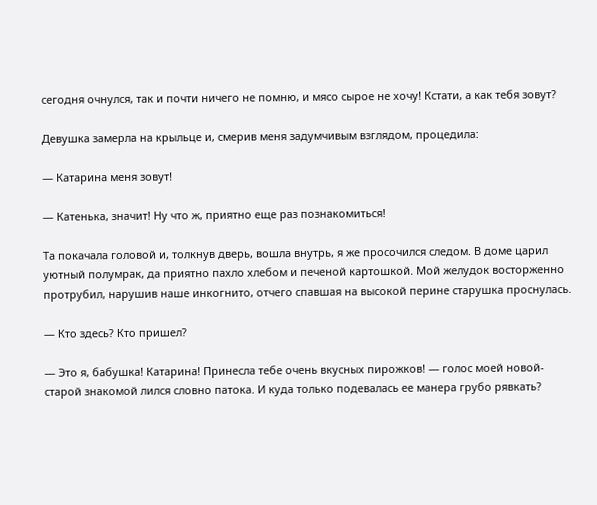сегодня очнулся, так и почти ничего не помню, и мясо сырое не хочу! Кстати, а как тебя зовут?

Девушка замерла на крыльце и, смерив меня задумчивым взглядом, процедила:

— Катарина меня зовут!

— Катенька, значит! Ну что ж, приятно еще раз познакомиться!

Та покачала головой и, толкнув дверь, вошла внутрь, я же просочился следом. В доме царил уютный полумрак, да приятно пахло хлебом и печеной картошкой. Мой желудок восторженно протрубил, нарушив наше инкогнито, отчего спавшая на высокой перине старушка проснулась.

— Кто здесь? Кто пришел?

— Это я, бабушка! Катарина! Принесла тебе очень вкусных пирожков! — голос моей новой-старой знакомой лился словно патока. И куда только подевалась ее манера грубо рявкать?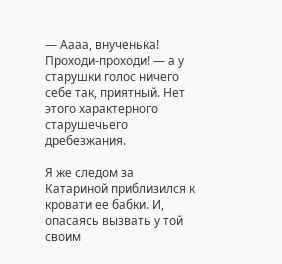— Аааа, внученька! Проходи-проходи! — а у старушки голос ничего себе так, приятный. Нет этого характерного старушечьего дребезжания.

Я же следом за Катариной приблизился к кровати ее бабки. И, опасаясь вызвать у той своим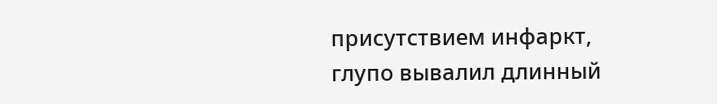присутствием инфаркт, глупо вывалил длинный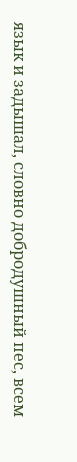язык и задышал, словно добродушный пес, всем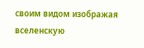своим видом изображая вселенскую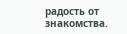радость от знакомства.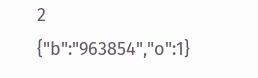2
{"b":"963854","o":1}